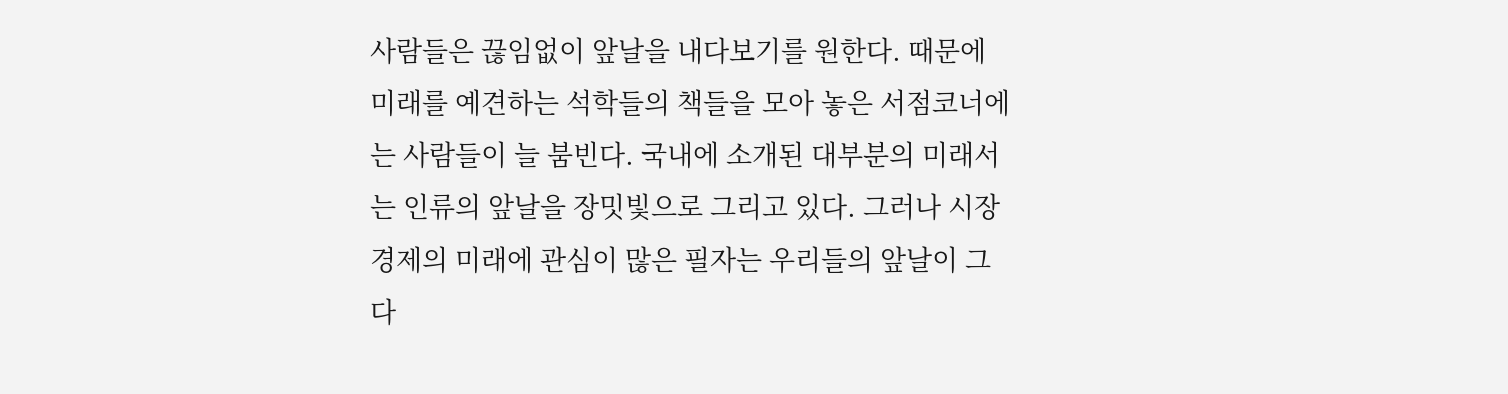사람들은 끊임없이 앞날을 내다보기를 원한다. 때문에 미래를 예견하는 석학들의 책들을 모아 놓은 서점코너에는 사람들이 늘 붐빈다. 국내에 소개된 대부분의 미래서는 인류의 앞날을 장밋빛으로 그리고 있다. 그러나 시장경제의 미래에 관심이 많은 필자는 우리들의 앞날이 그다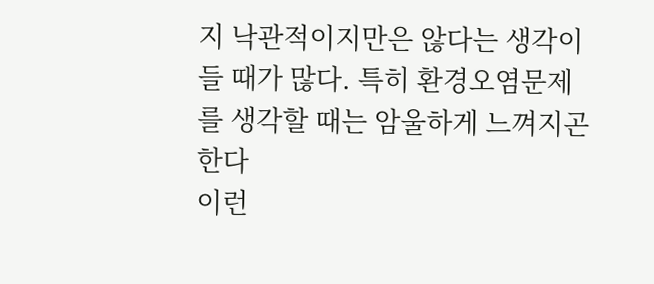지 낙관적이지만은 않다는 생각이 들 때가 많다. 특히 환경오염문제를 생각할 때는 암울하게 느껴지곤 한다
이런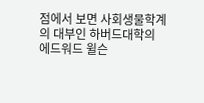점에서 보면 사회생물학계의 대부인 하버드대학의 에드워드 윌슨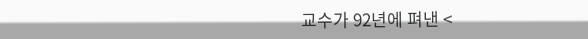교수가 92년에 펴낸 <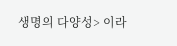생명의 다양성> 이라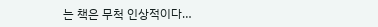는 책은 무척 인상적이다…